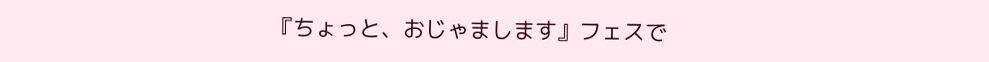『ちょっと、おじゃまします』フェスで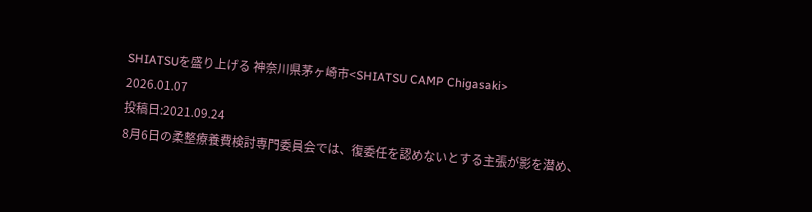SHIATSUを盛り上げる 神奈川県茅ヶ崎市<SHIATSU CAMP Chigasaki>
2026.01.07
投稿日:2021.09.24
8月6日の柔整療養費検討専門委員会では、復委任を認めないとする主張が影を潜め、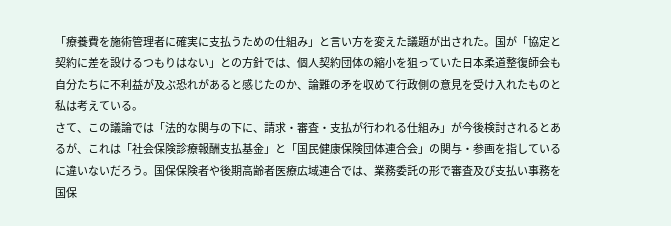「療養費を施術管理者に確実に支払うための仕組み」と言い方を変えた議題が出された。国が「協定と契約に差を設けるつもりはない」との方針では、個人契約団体の縮小を狙っていた日本柔道整復師会も自分たちに不利益が及ぶ恐れがあると感じたのか、論難の矛を収めて行政側の意見を受け入れたものと私は考えている。
さて、この議論では「法的な関与の下に、請求・審査・支払が行われる仕組み」が今後検討されるとあるが、これは「社会保険診療報酬支払基金」と「国民健康保険団体連合会」の関与・参画を指しているに違いないだろう。国保保険者や後期高齢者医療広域連合では、業務委託の形で審査及び支払い事務を国保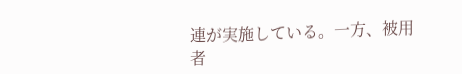連が実施している。一方、被用者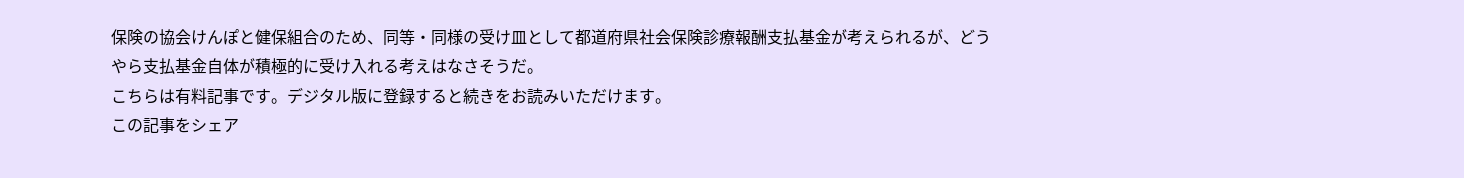保険の協会けんぽと健保組合のため、同等・同様の受け皿として都道府県社会保険診療報酬支払基金が考えられるが、どうやら支払基金自体が積極的に受け入れる考えはなさそうだ。
こちらは有料記事です。デジタル版に登録すると続きをお読みいただけます。
この記事をシェア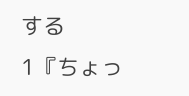する
1『ちょっ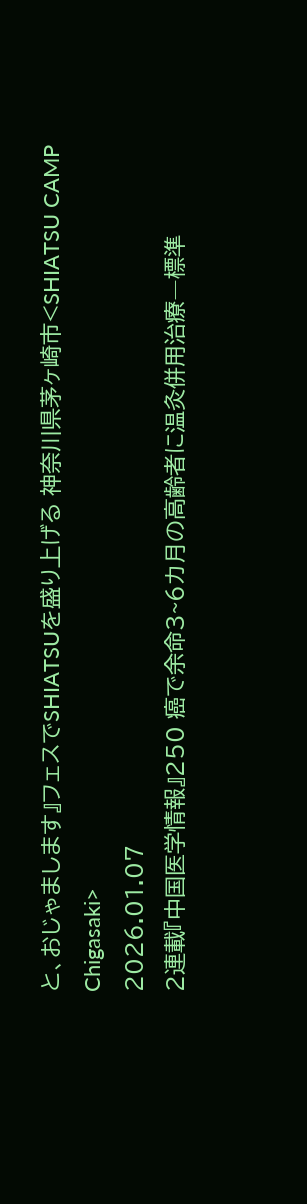と、おじゃまします』フェスでSHIATSUを盛り上げる 神奈川県茅ヶ崎市<SHIATSU CAMP Chigasaki>
2026.01.07
2連載『中国医学情報』250 癌で余命3~6カ月の高齢者に温灸併用治療―標準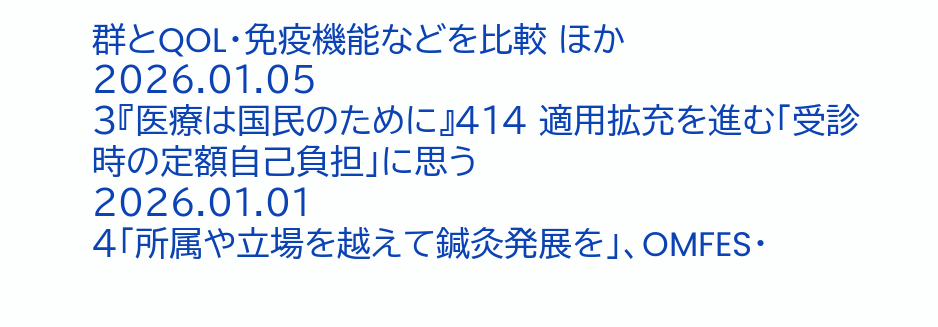群とQOL・免疫機能などを比較 ほか
2026.01.05
3『医療は国民のために』414 適用拡充を進む「受診時の定額自己負担」に思う
2026.01.01
4「所属や立場を越えて鍼灸発展を」、OMFES・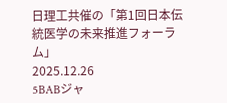日理工共催の「第1回日本伝統医学の未来推進フォーラム」
2025.12.26
5BABジャ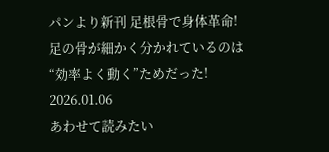パンより新刊 足根骨で身体革命! 足の骨が細かく分かれているのは“効率よく動く”ためだった!
2026.01.06
あわせて読みたい